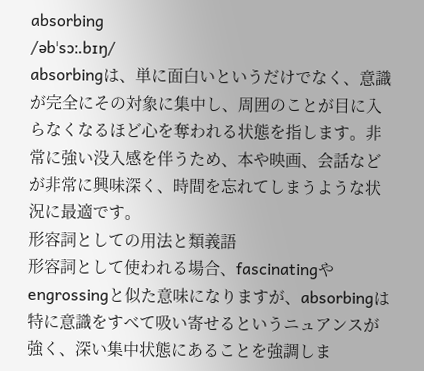absorbing
/əbˈsɔː.bɪŋ/
absorbingは、単に面白いというだけでなく、意識が完全にその対象に集中し、周囲のことが目に入らなくなるほど心を奪われる状態を指します。非常に強い没入感を伴うため、本や映画、会話などが非常に興味深く、時間を忘れてしまうような状況に最適です。
形容詞としての用法と類義語
形容詞として使われる場合、fascinatingやengrossingと似た意味になりますが、absorbingは特に意識をすべて吸い寄せるというニュアンスが強く、深い集中状態にあることを強調しま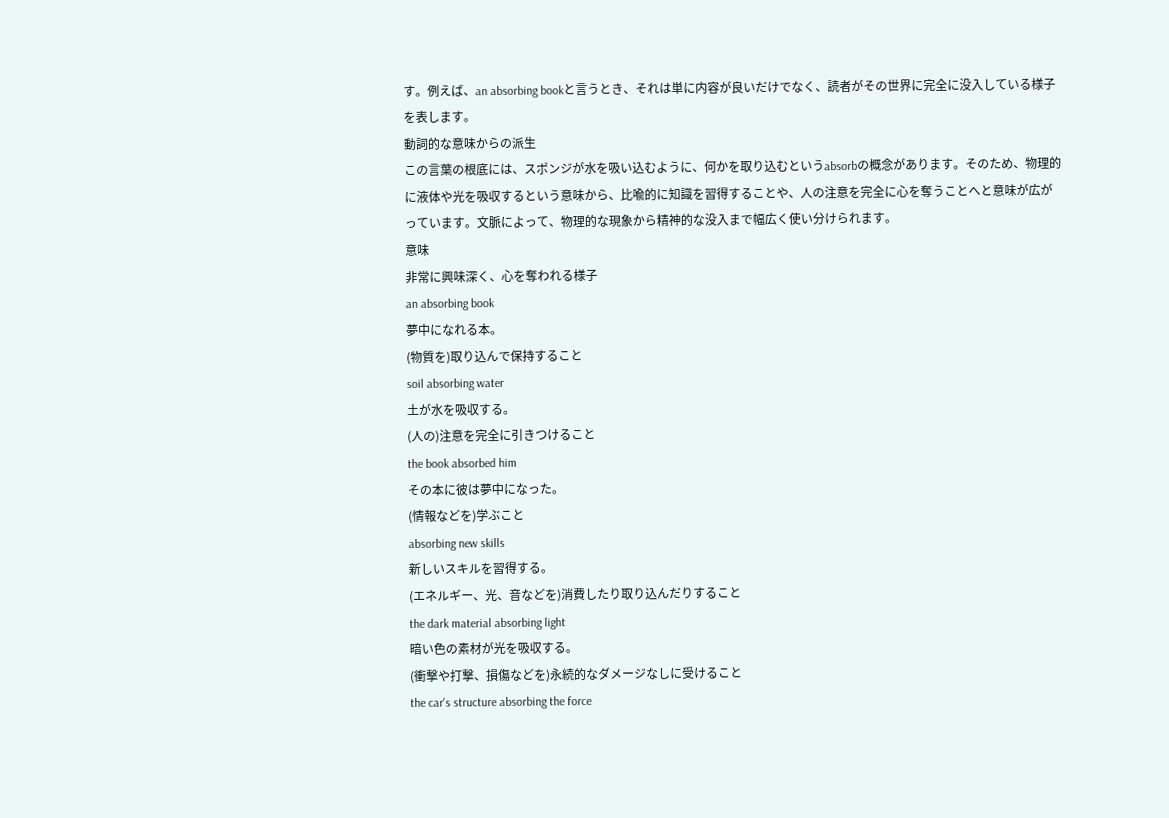す。例えば、an absorbing bookと言うとき、それは単に内容が良いだけでなく、読者がその世界に完全に没入している様子を表します。
動詞的な意味からの派生
この言葉の根底には、スポンジが水を吸い込むように、何かを取り込むというabsorbの概念があります。そのため、物理的に液体や光を吸収するという意味から、比喩的に知識を習得することや、人の注意を完全に心を奪うことへと意味が広がっています。文脈によって、物理的な現象から精神的な没入まで幅広く使い分けられます。
意味
非常に興味深く、心を奪われる様子
an absorbing book
夢中になれる本。
(物質を)取り込んで保持すること
soil absorbing water
土が水を吸収する。
(人の)注意を完全に引きつけること
the book absorbed him
その本に彼は夢中になった。
(情報などを)学ぶこと
absorbing new skills
新しいスキルを習得する。
(エネルギー、光、音などを)消費したり取り込んだりすること
the dark material absorbing light
暗い色の素材が光を吸収する。
(衝撃や打撃、損傷などを)永続的なダメージなしに受けること
the car's structure absorbing the force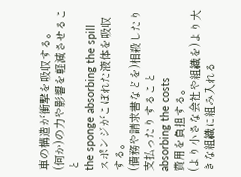車の構造が衝撃を吸収する。
(何か)の力や影響を軽減させること
the sponge absorbing the spill
スポンジがこぼれた液体を吸収する。
(債務や請求書などを)相殺したり支払ったりすること
absorbing the costs
費用を負担する。
(より小さな会社や組織を)より大きな組織に組み入れる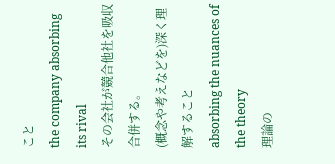こと
the company absorbing its rival
その会社が競合他社を吸収合併する。
(概念や考えなどを)深く理解すること
absorbing the nuances of the theory
理論の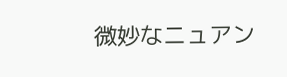微妙なニュアン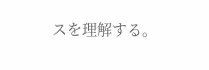スを理解する。